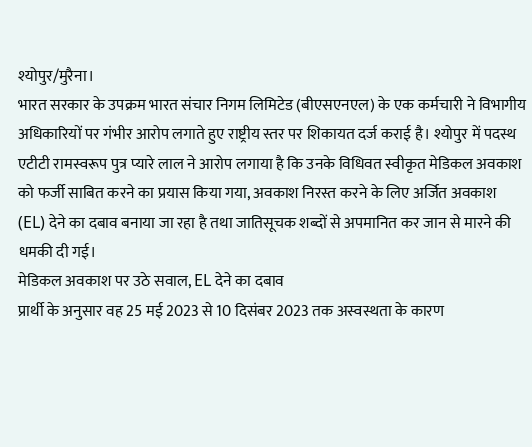श्योपुर/मुरैना।
भारत सरकार के उपक्रम भारत संचार निगम लिमिटेड (बीएसएनएल) के एक कर्मचारी ने विभागीय अधिकारियों पर गंभीर आरोप लगाते हुए राष्ट्रीय स्तर पर शिकायत दर्ज कराई है। श्योपुर में पदस्थ एटीटी रामस्वरूप पुत्र प्यारे लाल ने आरोप लगाया है कि उनके विधिवत स्वीकृत मेडिकल अवकाश को फर्जी साबित करने का प्रयास किया गया, अवकाश निरस्त करने के लिए अर्जित अवकाश (EL) देने का दबाव बनाया जा रहा है तथा जातिसूचक शब्दों से अपमानित कर जान से मारने की धमकी दी गई।
मेडिकल अवकाश पर उठे सवाल, EL देने का दबाव
प्रार्थी के अनुसार वह 25 मई 2023 से 10 दिसंबर 2023 तक अस्वस्थता के कारण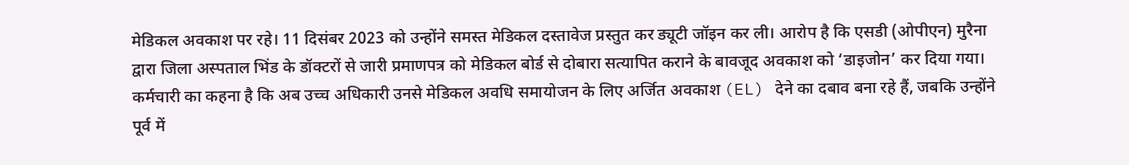मेडिकल अवकाश पर रहे। 11 दिसंबर 2023 को उन्होंने समस्त मेडिकल दस्तावेज प्रस्तुत कर ड्यूटी जॉइन कर ली। आरोप है कि एसडी (ओपीएन) मुरैना द्वारा जिला अस्पताल भिंड के डॉक्टरों से जारी प्रमाणपत्र को मेडिकल बोर्ड से दोबारा सत्यापित कराने के बावजूद अवकाश को ‘डाइजोन’ कर दिया गया।
कर्मचारी का कहना है कि अब उच्च अधिकारी उनसे मेडिकल अवधि समायोजन के लिए अर्जित अवकाश (EL) देने का दबाव बना रहे हैं, जबकि उन्होंने पूर्व में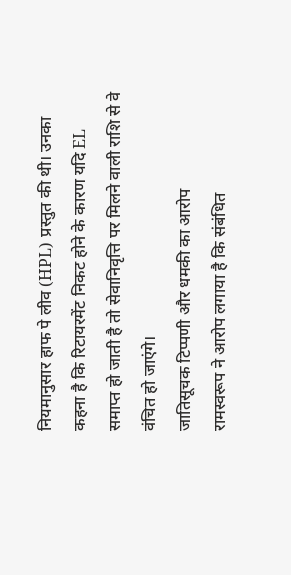नियमानुसार हाफ पे लीव (HPL) प्रस्तुत की थी। उनका कहना है कि रिटायरमेंट निकट होने के कारण यदि EL समाप्त हो जाती है तो सेवानिवृत्ति पर मिलने वाली राशि से वे वंचित हो जाएंगे।
जातिसूचक टिप्पणी और धमकी का आरोप
रामस्वरूप ने आरोप लगाया है कि संबंधित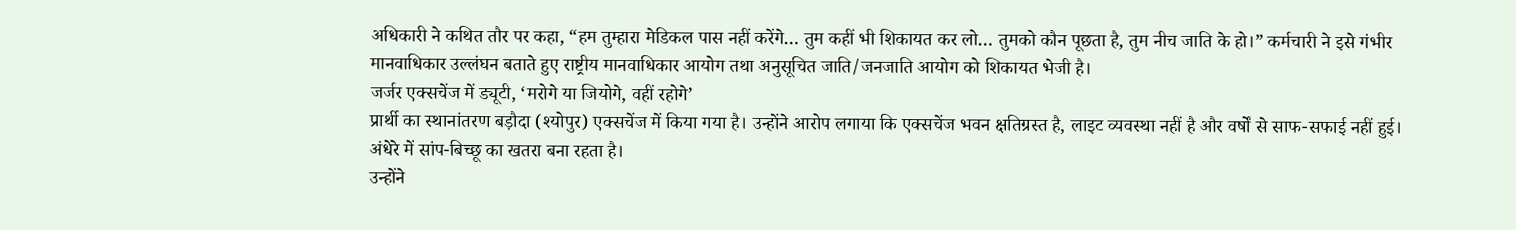अधिकारी ने कथित तौर पर कहा, “हम तुम्हारा मेडिकल पास नहीं करेंगे… तुम कहीं भी शिकायत कर लो… तुमको कौन पूछता है, तुम नीच जाति के हो।” कर्मचारी ने इसे गंभीर मानवाधिकार उल्लंघन बताते हुए राष्ट्रीय मानवाधिकार आयोग तथा अनुसूचित जाति/जनजाति आयोग को शिकायत भेजी है।
जर्जर एक्सचेंज में ड्यूटी, ‘मरोगे या जियोगे, वहीं रहोगे’
प्रार्थी का स्थानांतरण बड़ौदा (श्योपुर) एक्सचेंज में किया गया है। उन्होंने आरोप लगाया कि एक्सचेंज भवन क्षतिग्रस्त है, लाइट व्यवस्था नहीं है और वर्षों से साफ-सफाई नहीं हुई। अंधेरे में सांप-बिच्छू का खतरा बना रहता है।
उन्होंने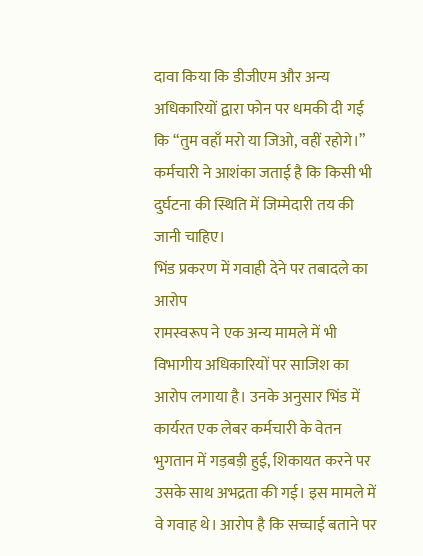दावा किया कि डीजीएम और अन्य अधिकारियों द्वारा फोन पर धमकी दी गई कि “तुम वहाँ मरो या जिओ, वहीं रहोगे।” कर्मचारी ने आशंका जताई है कि किसी भी दुर्घटना की स्थिति में जिम्मेदारी तय की जानी चाहिए।
भिंड प्रकरण में गवाही देने पर तबादले का आरोप
रामस्वरूप ने एक अन्य मामले में भी विभागीय अधिकारियों पर साजिश का आरोप लगाया है। उनके अनुसार भिंड में कार्यरत एक लेबर कर्मचारी के वेतन भुगतान में गड़बड़ी हुई, शिकायत करने पर उसके साथ अभद्रता की गई। इस मामले में वे गवाह थे। आरोप है कि सच्चाई बताने पर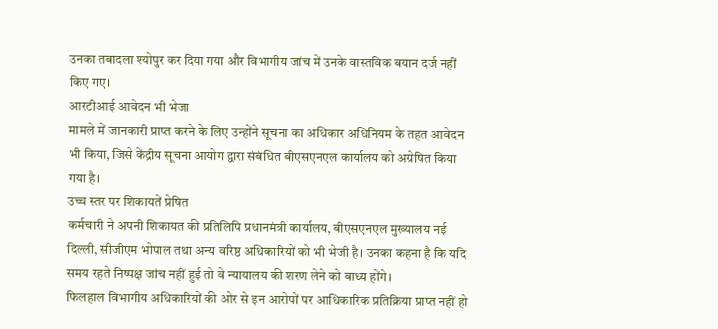उनका तबादला श्योपुर कर दिया गया और विभागीय जांच में उनके वास्तविक बयान दर्ज नहीं किए गए।
आरटीआई आवेदन भी भेजा
मामले में जानकारी प्राप्त करने के लिए उन्होंने सूचना का अधिकार अधिनियम के तहत आवेदन भी किया, जिसे केंद्रीय सूचना आयोग द्वारा संबंधित बीएसएनएल कार्यालय को अग्रेषित किया गया है।
उच्च स्तर पर शिकायतें प्रेषित
कर्मचारी ने अपनी शिकायत की प्रतिलिपि प्रधानमंत्री कार्यालय, बीएसएनएल मुख्यालय नई दिल्ली, सीजीएम भोपाल तथा अन्य वरिष्ठ अधिकारियों को भी भेजी है। उनका कहना है कि यदि समय रहते निष्पक्ष जांच नहीं हुई तो वे न्यायालय की शरण लेने को बाध्य होंगे।
फिलहाल विभागीय अधिकारियों की ओर से इन आरोपों पर आधिकारिक प्रतिक्रिया प्राप्त नहीं हो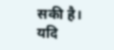सकी है। यदि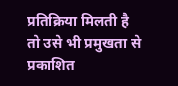प्रतिक्रिया मिलती है तो उसे भी प्रमुखता से प्रकाशित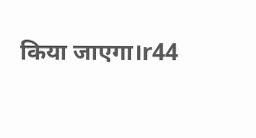किया जाएगा।r44